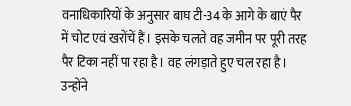वनाधिकारियों के अनुसार बाघ टी-34 के आगे के बाएं पैर में चोट एवं खरोंचें हैं। इसके चलते वह जमीन पर पूरी तरह पैर टिका नहीं पा रहा है। वह लंगड़ाते हुए चल रहा है। उन्होंने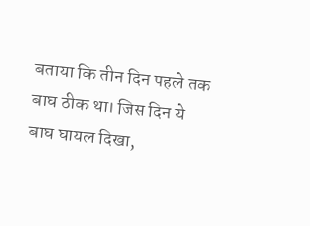बताया कि तीन दिन पहले तक बाघ ठीक था। जिस दिन ये बाघ घायल दिखा,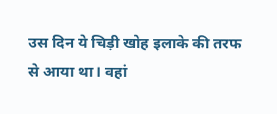उस दिन ये चिड़ी खोह इलाके की तरफ से आया था। वहां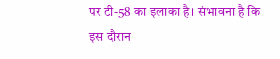पर टी-58 का इलाका है। संभावना है कि इस दौरान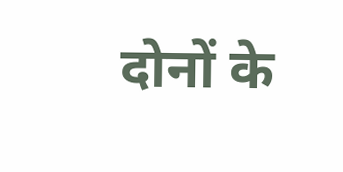दोनों के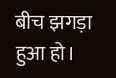बीच झगड़ा हुआ हो।